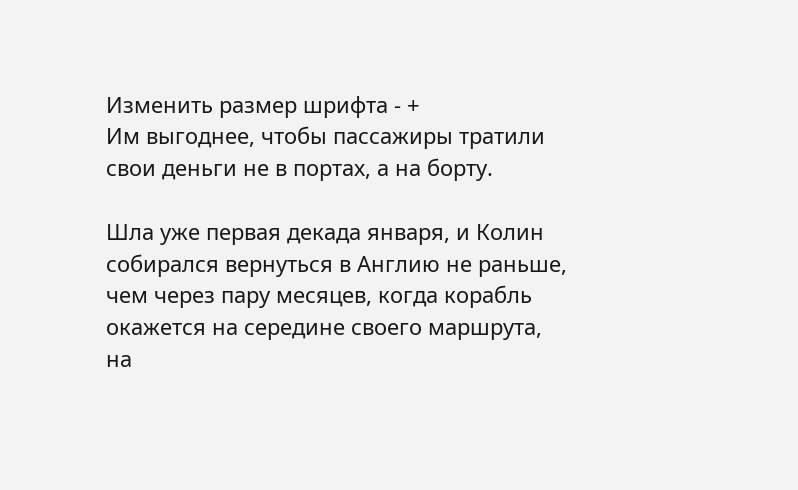Изменить размер шрифта - +
Им выгоднее, чтобы пассажиры тратили свои деньги не в портах, а на борту.

Шла уже первая декада января, и Колин собирался вернуться в Англию не раньше, чем через пару месяцев, когда корабль окажется на середине своего маршрута, на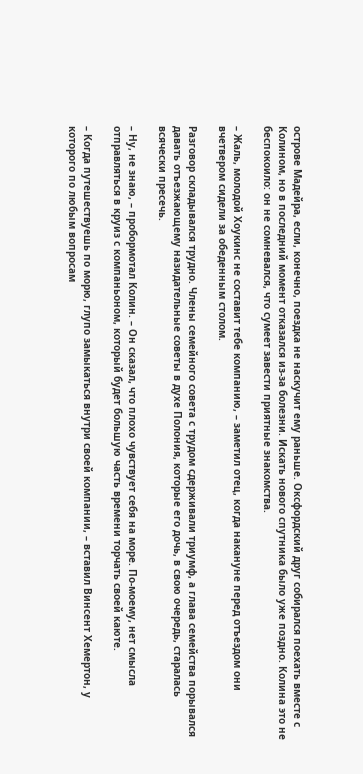острове Мадейра, если, конечно, поездка не наскучит ему раньше. Оксфордский друг собирался поехать вместе с Колином, но в последний момент отказался из-за болезни. Искать нового спутника было уже поздно. Колина это не беспокоило: он не сомневался, что сумеет завести приятные знакомства.

– Жаль, молодой Хоукинс не составит тебе компанию, – заметил отец, когда накануне перед отъездом они вчетвером сидели за обеденным столом.

Разговор складывался трудно. Члены семейного совета с трудом сдерживали триумф, а глава семейства порывался давать отъезжающему назидательные советы в духе Полония, которые его дочь, в свою очередь, старалась всячески пресечь.

– Ну, не знаю, – пробормотал Колин. – Он сказал, что плохо чувствует себя на море. По-моему, нет смысла отправляться в круиз с компаньоном, который будет большую часть времени торчать своей каюте.

– Когда путешествуешь по морю, глупо замыкаться внутри своей компании, – вставил Винсент Хемертон, у которого по любым вопросам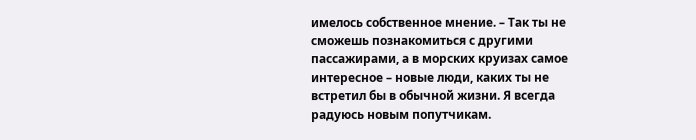имелось собственное мнение. – Так ты не сможешь познакомиться с другими пассажирами, а в морских круизах самое интересное – новые люди, каких ты не встретил бы в обычной жизни. Я всегда радуюсь новым попутчикам.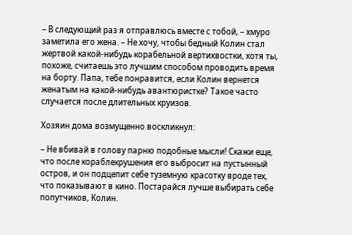– В следующий раз я отправлюсь вместе с тобой, – хмуро заметила его жена. – Не хочу, чтобы бедный Колин стал жертвой какой-нибудь корабельной вертихвостки, хотя ты, похоже, считаешь это лучшим способом проводить время на борту. Папа, тебе понравится, если Колин вернется женатым на какой-нибудь авантюристке? Такое часто случается после длительных круизов.

Хозяин дома возмущенно воскликнул:

– Не вбивай в голову парню подобные мысли! Скажи еще, что после кораблекрушения его выбросит на пустынный остров, и он подцепит себе туземную красотку вроде тех, что показывают в кино. Постарайся лучше выбирать себе попутчиков, Колин.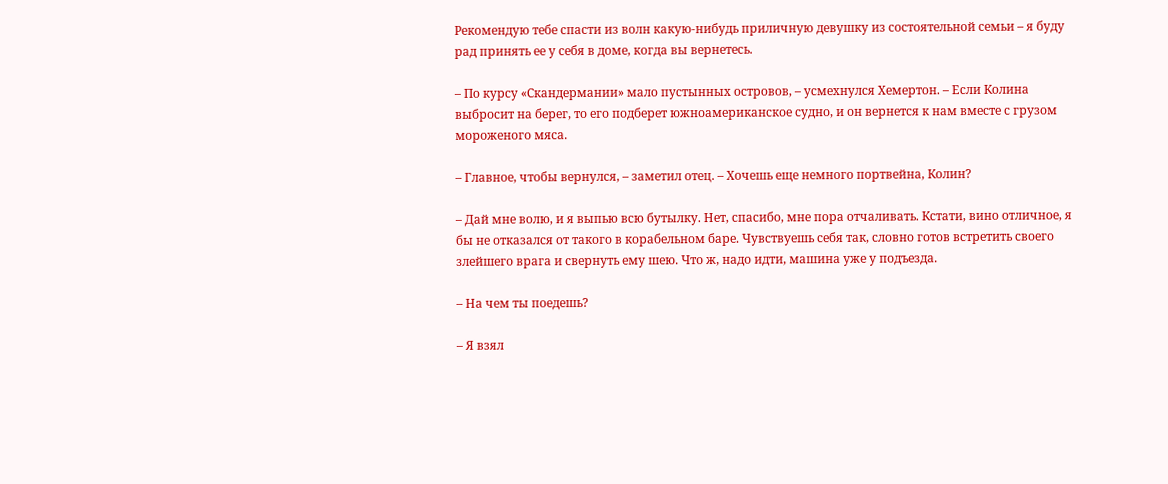Рекомендую тебе спасти из волн какую-нибудь приличную девушку из состоятельной семьи – я буду рад принять ее у себя в доме, когда вы вернетесь.

– По курсу «Скандермании» мало пустынных островов, – усмехнулся Хемертон. – Если Колина выбросит на берег, то его подберет южноамериканское судно, и он вернется к нам вместе с грузом мороженого мяса.

– Главное, чтобы вернулся, – заметил отец. – Хочешь еще немного портвейна, Колин?

– Дай мне волю, и я выпью всю бутылку. Нет, спасибо, мне пора отчаливать. Кстати, вино отличное, я бы не отказался от такого в корабельном баре. Чувствуешь себя так, словно готов встретить своего злейшего врага и свернуть ему шею. Что ж, надо идти, машина уже у подъезда.

– На чем ты поедешь?

– Я взял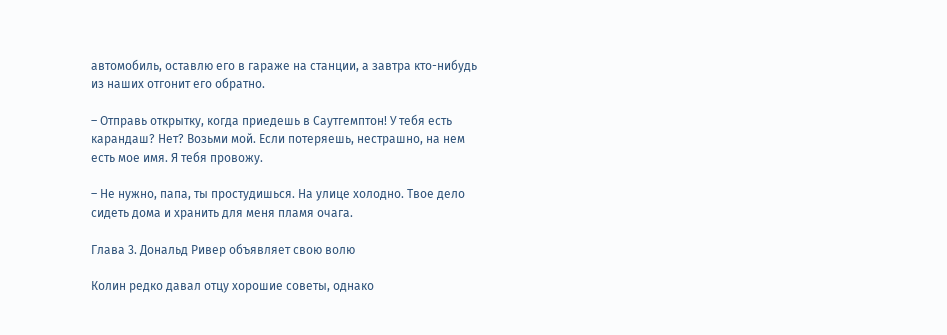автомобиль, оставлю его в гараже на станции, а завтра кто-нибудь из наших отгонит его обратно.

– Отправь открытку, когда приедешь в Саутгемптон! У тебя есть карандаш? Нет? Возьми мой. Если потеряешь, нестрашно, на нем есть мое имя. Я тебя провожу.

– Не нужно, папа, ты простудишься. На улице холодно. Твое дело сидеть дома и хранить для меня пламя очага.

Глава 3. Дональд Ривер объявляет свою волю

Колин редко давал отцу хорошие советы, однако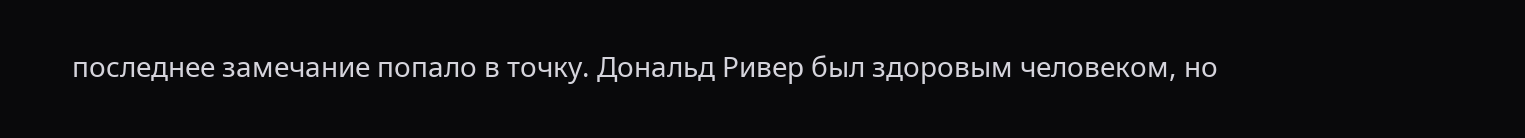последнее замечание попало в точку. Дональд Ривер был здоровым человеком, но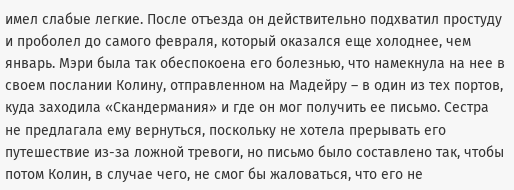имел слабые легкие. После отъезда он действительно подхватил простуду и проболел до самого февраля, который оказался еще холоднее, чем январь. Мэри была так обеспокоена его болезнью, что намекнула на нее в своем послании Колину, отправленном на Мадейру – в один из тех портов, куда заходила «Скандермания» и где он мог получить ее письмо. Сестра не предлагала ему вернуться, поскольку не хотела прерывать его путешествие из-за ложной тревоги, но письмо было составлено так, чтобы потом Колин, в случае чего, не смог бы жаловаться, что его не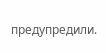предупредили.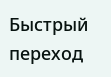Быстрый переход